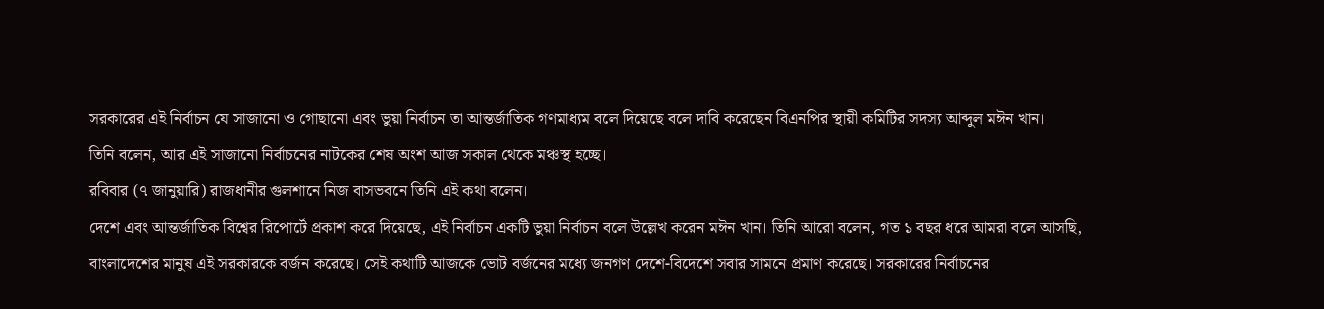সরকারের এই নির্বাচন যে সাজানো ও গোছানো এবং ভুয়া নির্বাচন তা আন্তর্জাতিক গণমাধ্যম বলে দিয়েছে বলে দাবি করেছেন বিএনপির স্থায়ী কমিটির সদস্য আব্দুল মঈন খান।
তিনি বলেন, আর এই সাজানো নির্বাচনের নাটকের শেষ অংশ আজ সকাল থেকে মঞ্চস্থ হচ্ছে।
রবিবার (৭ জানুয়ারি) রাজধানীর গুলশানে নিজ বাসভবনে তিনি এই কথা বলেন।
দেশে এবং আন্তর্জাতিক বিশ্বের রিপোর্টে প্রকাশ করে দিয়েছে, এই নির্বাচন একটি ভুয়া নির্বাচন বলে উল্লেখ করেন মঈন খান। তিনি আরো বলেন, গত ১ বছর ধরে আমরা বলে আসছি, বাংলাদেশের মানুষ এই সরকারকে বর্জন করেছে। সেই কথাটি আজকে ভোট বর্জনের মধ্যে জনগণ দেশে-বিদেশে সবার সামনে প্রমাণ করেছে। সরকারের নির্বাচনের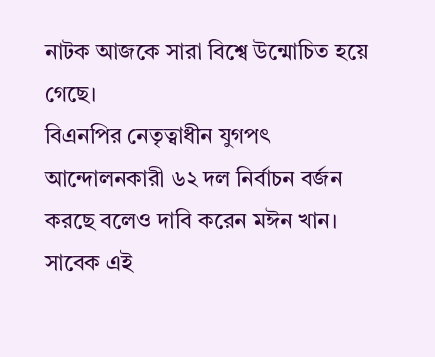নাটক আজকে সারা বিশ্বে উন্মোচিত হয়ে গেছে।
বিএনপির নেতৃত্বাধীন যুগপৎ আন্দোলনকারী ৬২ দল নির্বাচন বর্জন করছে বলেও দাবি করেন মঈন খান।
সাবেক এই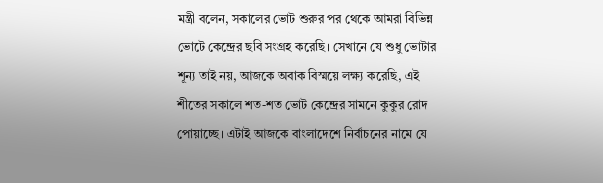মন্ত্রী বলেন, সকালের ভোট শুরুর পর থেকে আমরা বিভিন্ন ভোটে কেন্দ্রের ছবি সংগ্রহ করেছি। সেখানে যে শুধু ভোটার শূন্য তাই নয়, আজকে অবাক বিস্ময়ে লক্ষ্য করেছি, এই শীতের সকালে শত-শত ভোট কেন্দ্রের সামনে কুকুর রোদ পোয়াচ্ছে। এটাই আজকে বাংলাদেশে নির্বাচনের নামে যে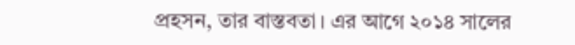প্রহসন, তার বাস্তবতা। এর আগে ২০১৪ সালের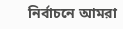নির্বাচনে আমরা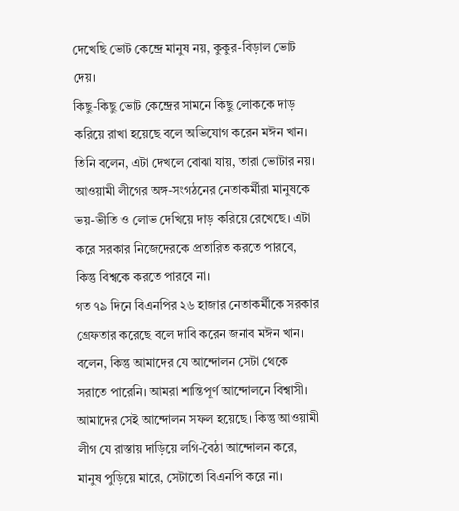দেখেছি ভোট কেন্দ্রে মানুষ নয়, কুকুর-বিড়াল ভোট দেয়।
কিছু-কিছু ভোট কেন্দ্রের সামনে কিছু লোককে দাড় করিয়ে রাখা হয়েছে বলে অভিযোগ করেন মঈন খান। তিনি বলেন, এটা দেখলে বোঝা যায়, তারা ভোটার নয়। আওয়ামী লীগের অঙ্গ-সংগঠনের নেতাকর্মীরা মানুষকে ভয়-ভীতি ও লোভ দেখিয়ে দাড় করিয়ে রেখেছে। এটা করে সরকার নিজেদেরকে প্রতারিত করতে পারবে, কিন্তু বিশ্বকে করতে পারবে না।
গত ৭৯ দিনে বিএনপির ২৬ হাজার নেতাকর্মীকে সরকার গ্রেফতার করেছে বলে দাবি করেন জনাব মঈন খান। বলেন, কিন্তু আমাদের যে আন্দোলন সেটা থেকে সরাতে পারেনি। আমরা শান্তিপূর্ণ আন্দোলনে বিশ্বাসী। আমাদের সেই আন্দোলন সফল হয়েছে। কিন্তু আওয়ামী লীগ যে রাস্তায় দাড়িয়ে লগি-বৈঠা আন্দোলন করে, মানুষ পুড়িয়ে মারে, সেটাতো বিএনপি করে না।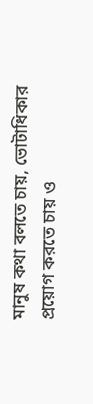মানুষ কথা বলতে চায়, ভোটাধিকার প্রয়োগ করতে চায় ও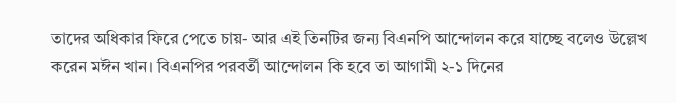তাদের অধিকার ফিরে পেতে চায়- আর এই তিনটির জন্য বিএনপি আন্দোলন করে যাচ্ছে বলেও উল্লেখ করেন মঈন খান। বিএনপির পরবর্তী আন্দোলন কি হবে তা আগামী ২-১ দিনের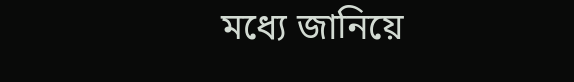মধ্যে জানিয়ে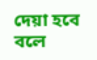দেয়া হবে বলে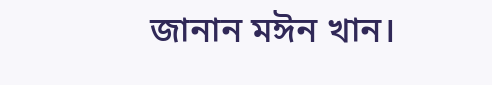জানান মঈন খান।